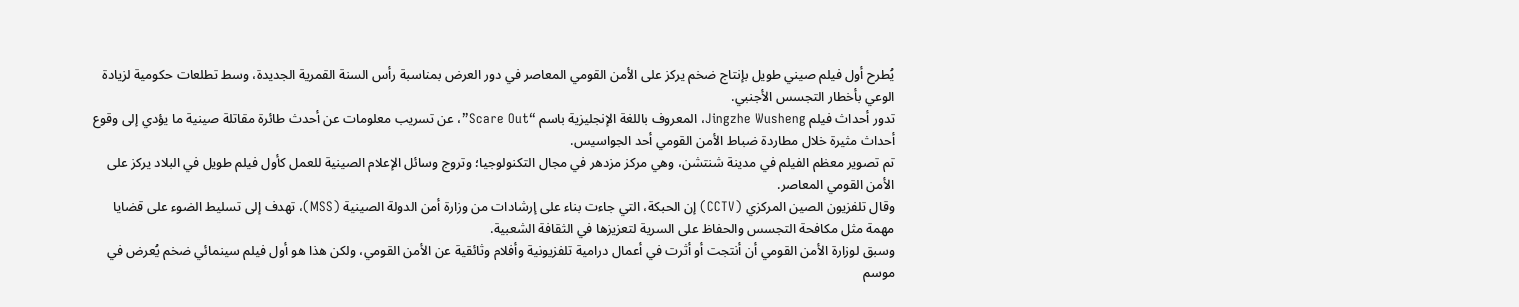يُطرح أول فيلم صيني طويل بإنتاج ضخم يركز على الأمن القومي المعاصر في دور العرض بمناسبة رأس السنة القمرية الجديدة، وسط تطلعات حكومية لزيادة الوعي بأخطار التجسس الأجنبي.
تدور أحداث فيلم Jingzhe Wusheng، المعروف باللغة الإنجليزية باسم “Scare Out”، عن تسريب معلومات عن أحدث طائرة مقاتلة صينية ما يؤدي إلى وقوع أحداث مثيرة خلال مطاردة ضباط الأمن القومي أحد الجواسيس.
تم تصوير معظم الفيلم في مدينة شنتشن، وهي مركز مزدهر في مجال التكنولوجيا؛ وتروج وسائل الإعلام الصينية للعمل كأول فيلم طويل في البلاد يركز على الأمن القومي المعاصر.
وقال تلفزيون الصين المركزي (CCTV) إن الحبكة، التي جاءت بناء على إرشادات من وزارة أمن الدولة الصينية (MSS)، تهدف إلى تسليط الضوء على قضايا مهمة مثل مكافحة التجسس والحفاظ على السرية لتعزيزها في الثقافة الشعبية.
وسبق لوزارة الأمن القومي أن أنتجت أو أثرت في أعمال درامية تلفزيونية وأفلام وثائقية عن الأمن القومي، ولكن هذا هو أول فيلم سينمائي ضخم يُعرض في موسم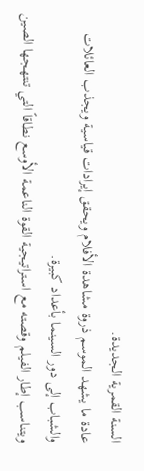السنة القمرية الجديدة.
عادة ما يشهد الموسم ذروة مشاهدة الأفلام ويحقق إيرادات قياسية ويجذب العائلات والشباب إلى دور السينما بأعداد كبيرة.
ويتناسب إطار الفيلم وقصته مع استراتيجية القوة الناعمة الأوسع نطاقاً التي تنتهجها الصين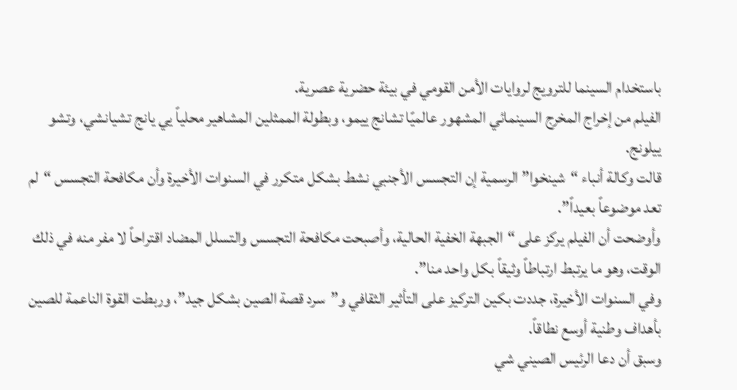باستخدام السينما للترويج لروايات الأمن القومي في بيئة حضرية عصرية.
الفيلم من إخراج المخرج السينمائي المشهور عالميًا تشانج ييمو، وبطولة الممثلين المشاهير محلياً يي يانج تشيانشي، وتشو ييلونج.
قالت وكالة أنباء “شينخوا” الرسمية إن التجسس الأجنبي نشط بشكل متكرر في السنوات الأخيرة وأن مكافحة التجسس “لم تعد موضوعاً بعيداً”.
وأوضحت أن الفيلم يركز على “الجبهة الخفية الحالية، وأصبحت مكافحة التجسس والتسلل المضاد اقتراحاً لا مفر منه في ذلك الوقت، وهو ما يرتبط ارتباطاً وثيقاً بكل واحد منا”.
وفي السنوات الأخيرة، جددت بكين التركيز على التأثير الثقافي و”سرد قصة الصين بشكل جيد”، وربطت القوة الناعمة للصين بأهداف وطنية أوسع نطاقاً.
وسبق أن دعا الرئيس الصيني شي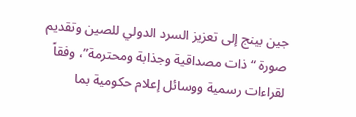جين بينج إلى تعزيز السرد الدولي للصين وتقديم صورة “ذات مصداقية وجذابة ومحترمة”، وفقاً لقراءات رسمية ووسائل إعلام حكومية بما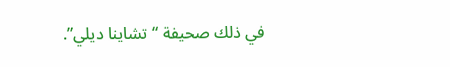في ذلك صحيفة “تشاينا ديلي”.